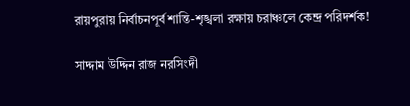রায়পুরায় নির্বাচনপূর্ব শান্তি-শৃঙ্খলা রক্ষায় চরাঞ্চলে কেন্দ্র পরিদর্শক!

সাদ্দাম উদ্দিন রাজ নরসিংদী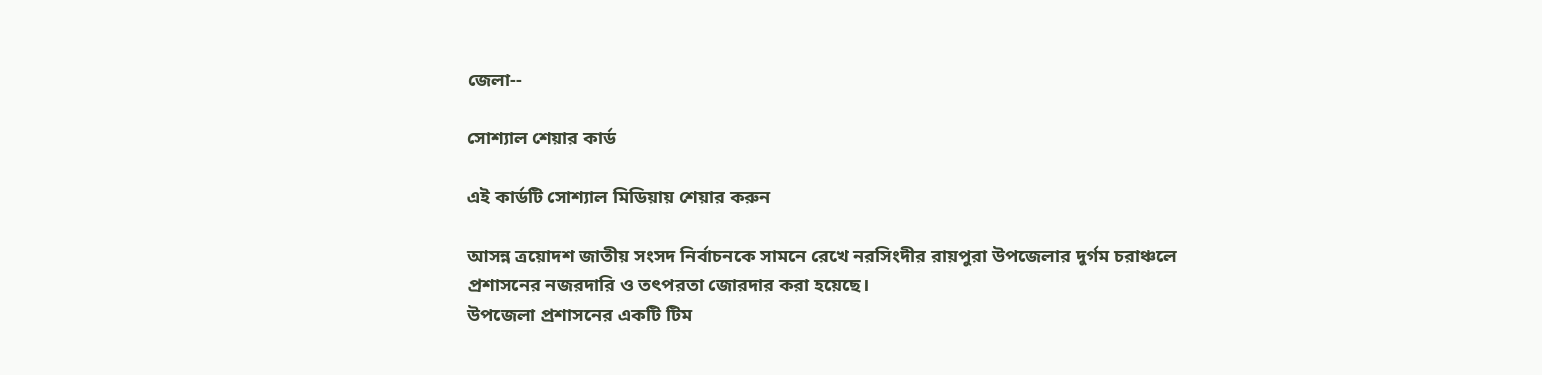জেলা--

সোশ্যাল শেয়ার কার্ড

এই কার্ডটি সোশ্যাল মিডিয়ায় শেয়ার করুন

আসন্ন ত্রয়োদশ জাতীয় সংসদ নির্বাচনকে সামনে রেখে নরসিংদীর রায়পুরা উপজেলার দুর্গম চরাঞ্চলে প্রশাসনের নজরদারি ও তৎপরতা জোরদার করা হয়েছে।
উপজেলা প্রশাসনের একটি টিম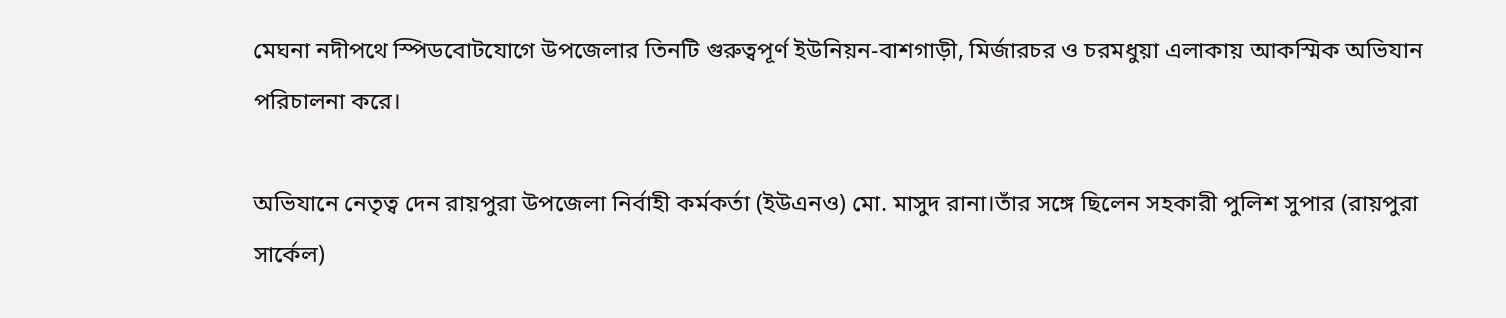মেঘনা নদীপথে স্পিডবোটযোগে উপজেলার তিনটি গুরুত্বপূর্ণ ইউনিয়ন-বাশগাড়ী, মির্জারচর ও চরমধুয়া এলাকায় আকস্মিক অভিযান পরিচালনা করে।

অভিযানে নেতৃত্ব দেন রায়পুরা উপজেলা নির্বাহী কর্মকর্তা (ইউএনও) মো. মাসুদ রানা।তাঁর সঙ্গে ছিলেন সহকারী পুলিশ সুপার (রায়পুরা সার্কেল)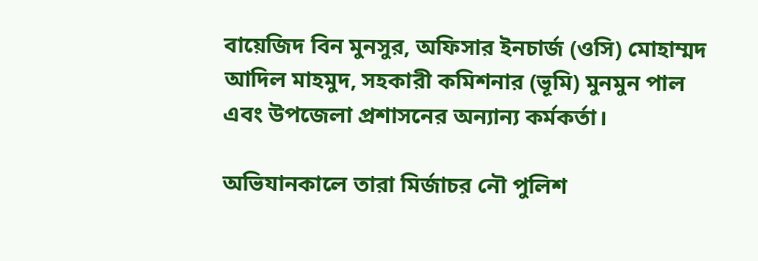বায়েজিদ বিন মুনসুর, অফিসার ইনচার্জ (ওসি) মোহাম্মদ আদিল মাহমুদ, সহকারী কমিশনার (ভূমি) মুনমুন পাল এবং উপজেলা প্রশাসনের অন্যান্য কর্মকর্তা।

অভিযানকালে তারা মির্জাচর নৌ পুলিশ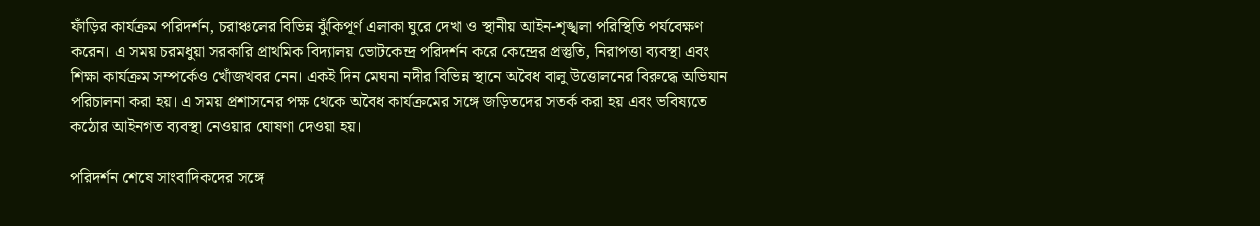ফাঁড়ির কার্যক্রম পরিদর্শন, চরাঞ্চলের বিভিন্ন ঝুঁকিপূর্ণ এলাকা ঘুরে দেখা ও স্থানীয় আইন-শৃঙ্খলা পরিস্থিতি পর্যবেক্ষণ করেন। এ সময় চরমধুয়া সরকারি প্রাথমিক বিদ্যালয় ভোটকেন্দ্র পরিদর্শন করে কেন্দ্রের প্রস্তুতি, নিরাপত্তা ব্যবস্থা এবং শিক্ষা কার্যক্রম সম্পর্কেও খোঁজখবর নেন। একই দিন মেঘনা নদীর বিভিন্ন স্থানে অবৈধ বালু উত্তোলনের বিরুদ্ধে অভিযান পরিচালনা করা হয়। এ সময় প্রশাসনের পক্ষ থেকে অবৈধ কার্যক্রমের সঙ্গে জড়িতদের সতর্ক করা হয় এবং ভবিষ্যতে কঠোর আইনগত ব্যবস্থা নেওয়ার ঘোষণা দেওয়া হয়।

পরিদর্শন শেষে সাংবাদিকদের সঙ্গে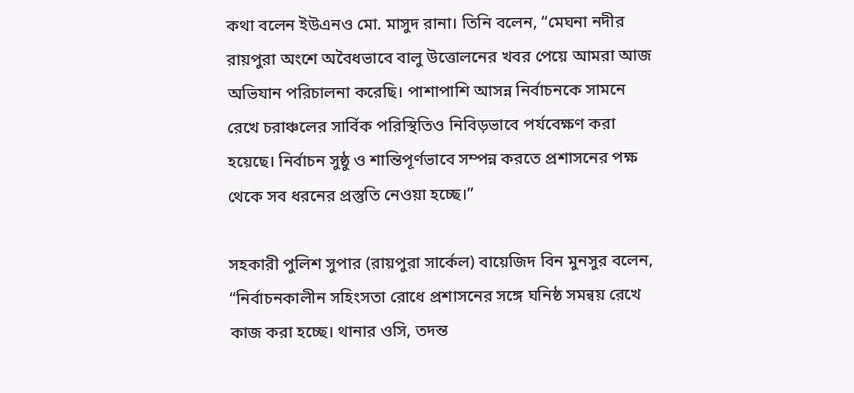কথা বলেন ইউএনও মো. মাসুদ রানা। তিনি বলেন, “মেঘনা নদীর রায়পুরা অংশে অবৈধভাবে বালু উত্তোলনের খবর পেয়ে আমরা আজ অভিযান পরিচালনা করেছি। পাশাপাশি আসন্ন নির্বাচনকে সামনে রেখে চরাঞ্চলের সার্বিক পরিস্থিতিও নিবিড়ভাবে পর্যবেক্ষণ করা হয়েছে। নির্বাচন সুষ্ঠু ও শান্তিপূর্ণভাবে সম্পন্ন করতে প্রশাসনের পক্ষ থেকে সব ধরনের প্রস্তুতি নেওয়া হচ্ছে।”

সহকারী পুলিশ সুপার (রায়পুরা সার্কেল) বায়েজিদ বিন মুনসুর বলেন, “নির্বাচনকালীন সহিংসতা রোধে প্রশাসনের সঙ্গে ঘনিষ্ঠ সমন্বয় রেখে কাজ করা হচ্ছে। থানার ওসি, তদন্ত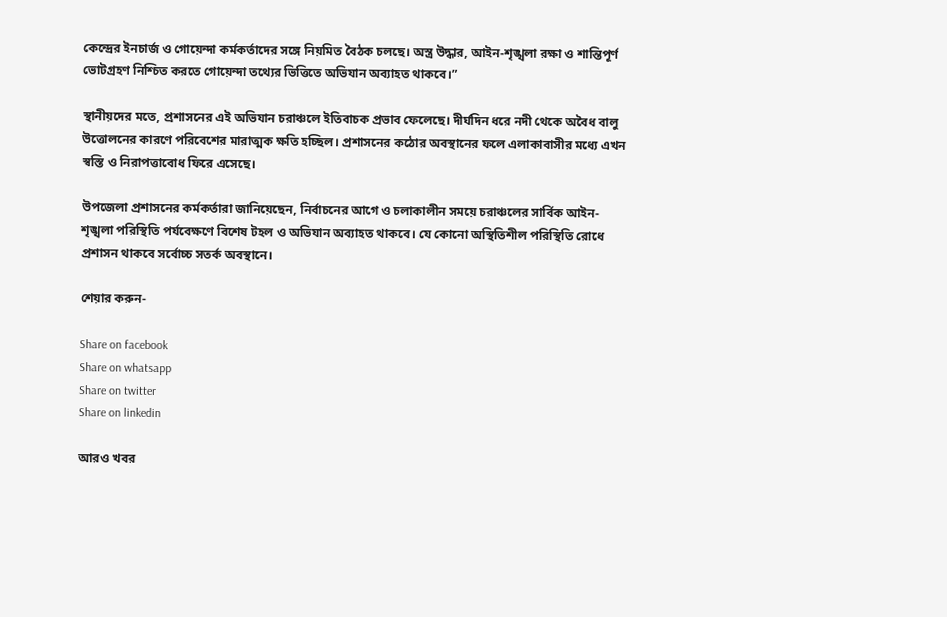কেন্দ্রের ইনচার্জ ও গোয়েন্দা কর্মকর্তাদের সঙ্গে নিয়মিত বৈঠক চলছে। অস্ত্র উদ্ধার, আইন-শৃঙ্খলা রক্ষা ও শান্তিপূর্ণ ভোটগ্রহণ নিশ্চিত করতে গোয়েন্দা তথ্যের ভিত্তিতে অভিযান অব্যাহত থাকবে।”

স্থানীয়দের মতে, প্রশাসনের এই অভিযান চরাঞ্চলে ইতিবাচক প্রভাব ফেলেছে। দীর্ঘদিন ধরে নদী থেকে অবৈধ বালু উত্তোলনের কারণে পরিবেশের মারাত্মক ক্ষতি হচ্ছিল। প্রশাসনের কঠোর অবস্থানের ফলে এলাকাবাসীর মধ্যে এখন স্বস্তি ও নিরাপত্তাবোধ ফিরে এসেছে।

উপজেলা প্রশাসনের কর্মকর্তারা জানিয়েছেন, নির্বাচনের আগে ও চলাকালীন সময়ে চরাঞ্চলের সার্বিক আইন-শৃঙ্খলা পরিস্থিতি পর্যবেক্ষণে বিশেষ টহল ও অভিযান অব্যাহত থাকবে। যে কোনো অস্থিতিশীল পরিস্থিতি রোধে প্রশাসন থাকবে সর্বোচ্চ সতর্ক অবস্থানে।

শেয়ার করুন-

Share on facebook
Share on whatsapp
Share on twitter
Share on linkedin

আরও খবর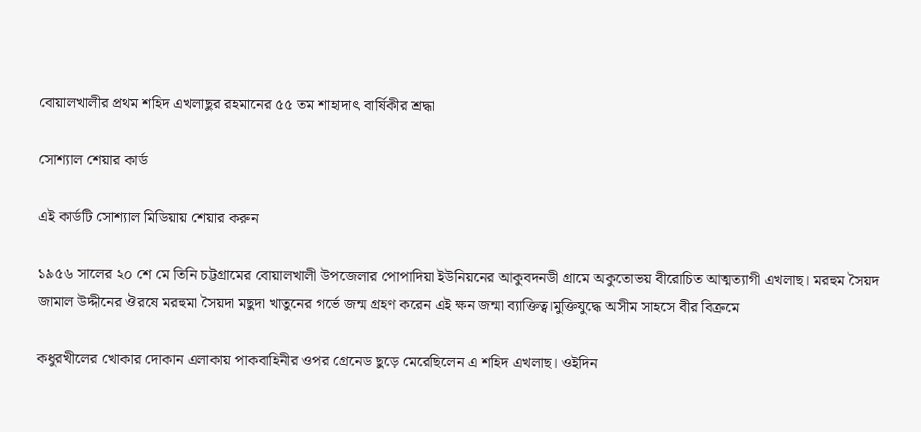বোয়ালখালীর প্রথম শহিদ এখলাছুর রহমানের ৫৫ তম শাহাদাৎ বার্ষিকীর শ্রদ্ধা

সোশ্যাল শেয়ার কার্ড

এই কার্ডটি সোশ্যাল মিডিয়ায় শেয়ার করুন

১৯৫৬ সালের ২০ শে মে তিনি চট্টগ্রামের বোয়ালখালী উপজেলার পোপাদিয়া ইউনিয়নের আকুবদনডী গ্রামে অকুতোভয় বীরোচিত আত্মত্যাগী এখলাছ। মরহুম সৈয়দ জামাল উদ্দীনের ঔরষে মরহুমা সৈয়দা মছুদা খাতুনের গর্ভে জন্ম গ্রহণ করেন এই ক্ষন জন্মা ব্যাক্তিত্ব।মুক্তিযুদ্ধে অসীম সাহসে বীর বিক্রমে

কধুরখীলের খোকার দোকান এলাকায় পাকবাহিনীর ওপর গ্রেনেড ছুড়ে মেরেছিলেন এ শহিদ এখলাছ। ওইদিন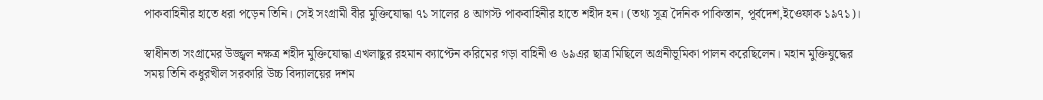পাকবাহিনীর হাতে ধরা পড়েন তিনি। সেই সংগ্রামী বীর মুক্তিযোদ্ধা ৭১ সালের ৪ আগস্ট পাকবাহিনীর হাতে শহীদ হন। (তথ্য সূত্র দৈনিক পাকিস্তান, পূর্বদেশ,ইওেফাক ১৯৭১)।

স্বাধীনতা সংগ্রামের উজ্জ্বল নক্ষত্র শহীদ মুক্তিযোদ্ধা এখলাছুর রহমান ক্যাপ্টেন করিমের গড়া বাহিনী ও ৬৯এর ছাত্র মিছিলে অগ্রনীভূমিকা পালন করেছিলেন। মহান মুক্তিযুদ্ধের সময় তিনি কধুরখীল সরকারি উচ্চ বিদ্যালয়ের দশম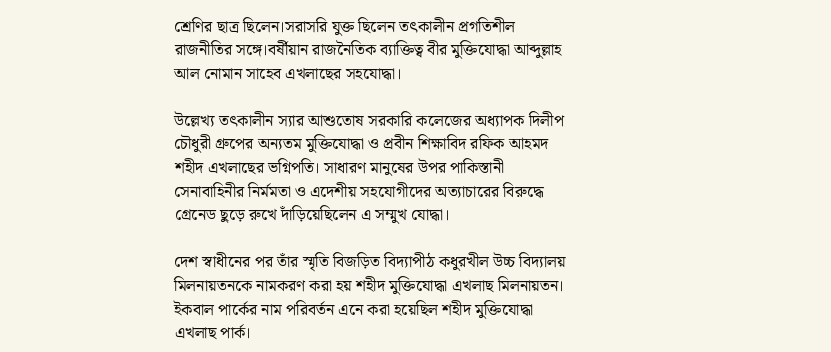শ্রেণির ছাত্র ছিলেন।সরাসরি যুক্ত ছিলেন তৎকালীন প্রগতিশীল রাজনীতির সঙ্গে।বর্ষীয়ান রাজনৈতিক ব্যাক্তিত্ব বীর মুক্তিযোদ্ধা আব্দুল্লাহ আল নোমান সাহেব এখলাছের সহযোদ্ধা।

উল্লেখ্য তৎকালীন স্যার আশুতোষ সরকারি কলেজের অধ্যাপক দিলীপ চৌধুরী গ্রুপের অন্যতম মুক্তিযোদ্ধা ও প্রবীন শিক্ষাবিদ রফিক আহমদ শহীদ এখলাছের ভগ্নিপতি। সাধারণ মানুষের উপর পাকিস্তানী সেনাবাহিনীর নির্মমতা ও এদেশীয় সহযোগীদের অত্যাচারের বিরুদ্ধে গ্রেনেড ছুড়ে রুখে দাঁড়িয়েছিলেন এ সম্মুখ যোদ্ধা।

দেশ স্বাধীনের পর তাঁর স্মৃতি বিজড়িত বিদ্যাপীঠ কধুরখীল উচ্চ বিদ্যালয় মিলনায়তনকে নামকরণ করা হয় শহীদ মুক্তিযোদ্ধা এখলাছ মিলনায়তন। ইকবাল পার্কের নাম পরিবর্তন এনে করা হয়েছিল শহীদ মুক্তিযোদ্ধা এখলাছ পার্ক।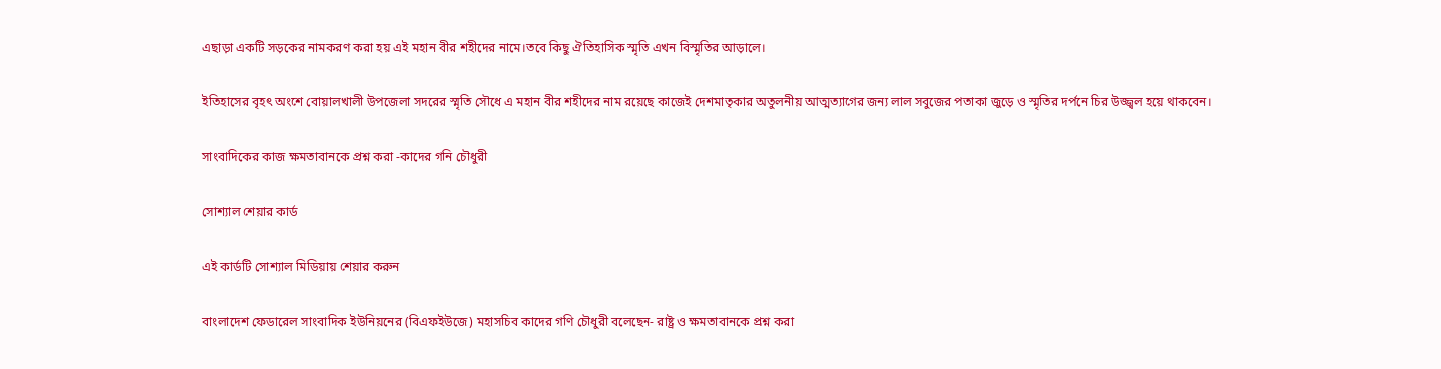এছাড়া একটি সড়কের নামকরণ করা হয় এই মহান বীর শহীদের নামে।তবে কিছু ঐতিহাসিক স্মৃতি এখন বিস্মৃতির আড়ালে।

ইতিহাসের বৃহৎ অংশে বোয়ালখালী উপজেলা সদরের স্মৃতি সৌধে এ মহান বীর শহীদের নাম রয়েছে কাজেই দেশমাতৃকার অতুলনীয় আত্মত্যাগের জন্য লাল সবুজের পতাকা জুড়ে ও স্মৃতির দর্পনে চির উজ্জ্বল হয়ে থাকবেন।

সাংবাদিকের কাজ ক্ষমতাবানকে প্রশ্ন করা -কাদের গনি চৌধুরী

সোশ্যাল শেয়ার কার্ড

এই কার্ডটি সোশ্যাল মিডিয়ায় শেয়ার করুন

বাংলাদেশ ফেডারেল সাংবাদিক ইউনিয়নের (বিএফইউজে) মহাসচিব কাদের গণি চৌধুরী বলেছেন- রাষ্ট্র ও ক্ষমতাবানকে প্রশ্ন করা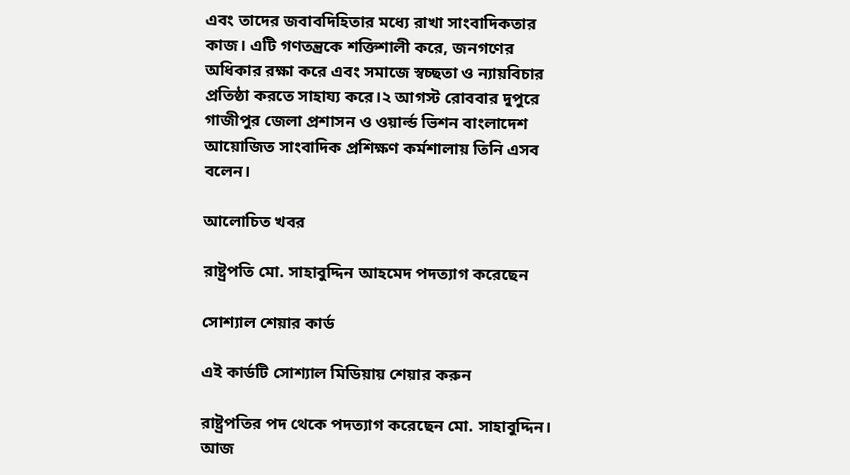এবং তাদের জবাবদিহিতার মধ্যে রাখা সাংবাদিকতার কাজ। এটি গণতন্ত্রকে শক্তিশালী করে, জনগণের অধিকার রক্ষা করে এবং সমাজে স্বচ্ছতা ও ন্যায়বিচার প্রতিষ্ঠা করতে সাহায্য করে।২ আগস্ট রোববার দুপুরে গাজীপুর জেলা প্রশাসন ও ওয়ার্ল্ড ভিশন বাংলাদেশ আয়োজিত সাংবাদিক প্রশিক্ষণ কর্মশালায় তিনি এসব বলেন।

আলোচিত খবর

রাষ্ট্রপতি মো. সাহাবুদ্দিন আহমেদ পদত্যাগ করেছেন

সোশ্যাল শেয়ার কার্ড

এই কার্ডটি সোশ্যাল মিডিয়ায় শেয়ার করুন

রাষ্ট্রপতির পদ থেকে পদত্যাগ করেছেন মো. সাহাবুদ্দিন। আজ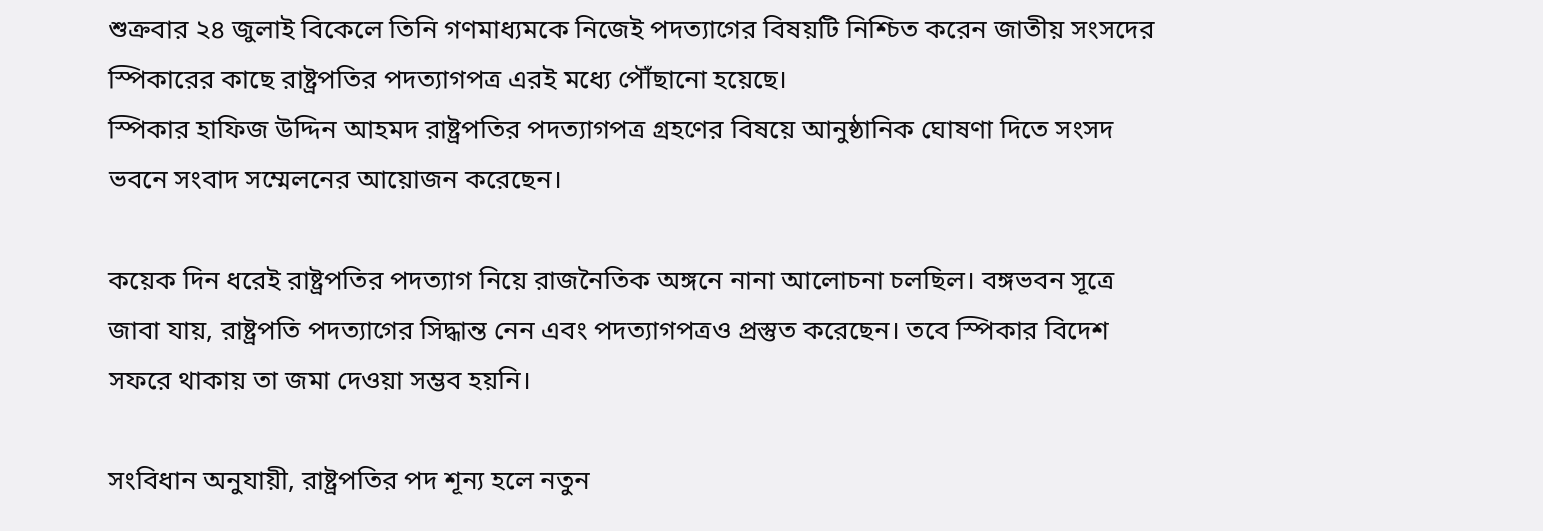শুক্রবার ২৪ জুলাই বিকেলে তিনি গণমাধ্যমকে নিজেই পদত্যাগের বিষয়টি নিশ্চিত করেন জাতীয় সংসদের স্পিকারের কাছে রাষ্ট্রপতির পদত্যাগপত্র এরই মধ্যে পৌঁছানো হয়েছে।
স্পিকার হাফিজ উদ্দিন আহমদ রাষ্ট্রপতির পদত্যাগপত্র গ্রহণের বিষয়ে আনুষ্ঠানিক ঘোষণা দিতে সংসদ ভবনে সংবাদ সম্মেলনের আয়োজন করেছেন।

কয়েক দিন ধরেই রাষ্ট্রপতির পদত্যাগ নিয়ে রাজনৈতিক অঙ্গনে নানা আলোচনা চলছিল। বঙ্গভবন সূত্রে জাবা যায়, রাষ্ট্রপতি পদত্যাগের সিদ্ধান্ত নেন এবং পদত্যাগপত্রও প্রস্তুত করেছেন। তবে স্পিকার বিদেশ সফরে থাকায় তা জমা দেওয়া সম্ভব হয়নি।

সংবিধান অনুযায়ী, রাষ্ট্রপতির পদ শূন্য হলে নতুন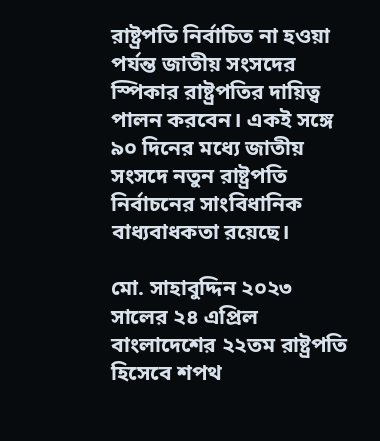রাষ্ট্রপতি নির্বাচিত না হওয়া পর্যন্ত জাতীয় সংসদের স্পিকার রাষ্ট্রপতির দায়িত্ব পালন করবেন। একই সঙ্গে ৯০ দিনের মধ্যে জাতীয় সংসদে নতুন রাষ্ট্রপতি নির্বাচনের সাংবিধানিক বাধ্যবাধকতা রয়েছে।

মো. সাহাবুদ্দিন ২০২৩ সালের ২৪ এপ্রিল বাংলাদেশের ২২তম রাষ্ট্রপতি হিসেবে শপথ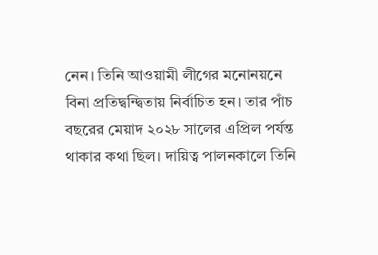নেন। তিনি আওয়ামী লীগের মনোনয়নে বিনা প্রতিদ্বন্দ্বিতায় নির্বাচিত হন। তার পাঁচ বছরের মেয়াদ ২০২৮ সালের এপ্রিল পর্যন্ত থাকার কথা ছিল। দায়িত্ব পালনকালে তিনি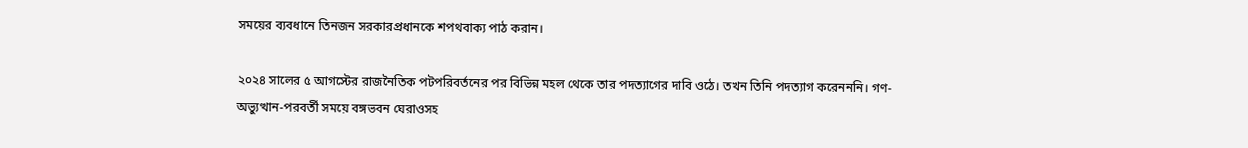সময়ের ব্যবধানে তিনজন সরকারপ্রধানকে শপথবাক্য পাঠ করান।

২০২৪ সালের ৫ আগস্টের রাজনৈতিক পটপরিবর্তনের পর বিভিন্ন মহল থেকে তার পদত্যাগের দাবি ওঠে। তখন তিনি পদত্যাগ করেনননি। গণ-অভ্যুত্থান-পরবর্তী সময়ে বঙ্গভবন ঘেরাওসহ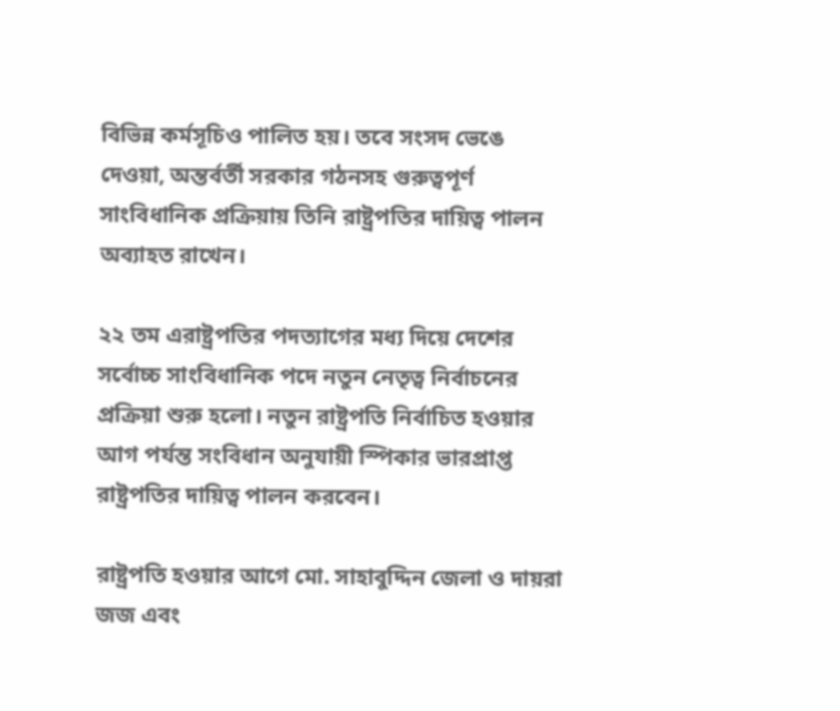বিভিন্ন কর্মসূচিও পালিত হয়। তবে সংসদ ভেঙে দেওয়া, অন্তর্বর্তী সরকার গঠনসহ গুরুত্বপূর্ণ সাংবিধানিক প্রক্রিয়ায় তিনি রাষ্ট্রপতির দায়িত্ব পালন অব্যাহত রাখেন।

২২ তম এরাষ্ট্রপতির পদত্যাগের মধ্য দিয়ে দেশের সর্বোচ্চ সাংবিধানিক পদে নতুন নেতৃত্ব নির্বাচনের প্রক্রিয়া শুরু হলো। নতুন রাষ্ট্রপতি নির্বাচিত হওয়ার আগ পর্যন্ত সংবিধান অনুযায়ী স্পিকার ভারপ্রাপ্ত রাষ্ট্রপতির দায়িত্ব পালন করবেন।

রাষ্ট্রপতি হওয়ার আগে মো. সাহাবুদ্দিন জেলা ও দায়রা জজ এবং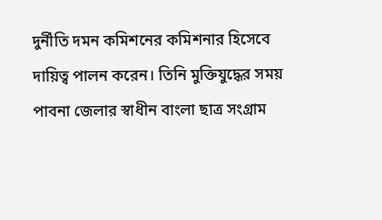দুর্নীতি দমন কমিশনের কমিশনার হিসেবে দায়িত্ব পালন করেন। তিনি মুক্তিযুদ্ধের সময় পাবনা জেলার স্বাধীন বাংলা ছাত্র সংগ্রাম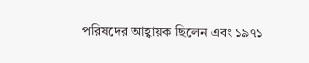পরিষদের আহ্বায়ক ছিলেন এবং ১৯৭১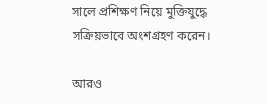সালে প্রশিক্ষণ নিয়ে মুক্তিযুদ্ধে সক্রিয়ভাবে অংশগ্রহণ করেন।

আরও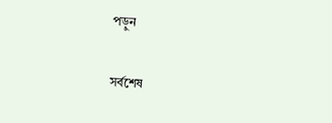পড়ুন

সর্বশেষ